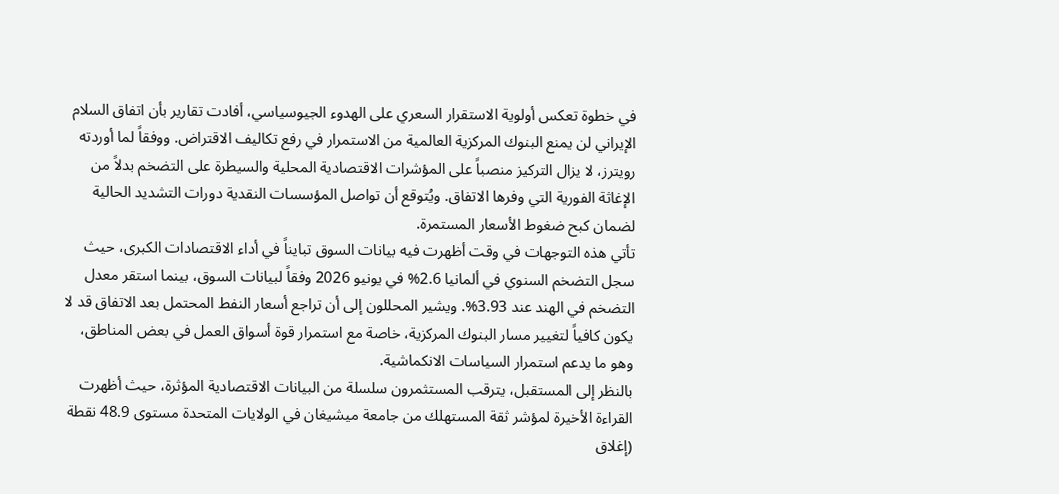في خطوة تعكس أولوية الاستقرار السعري على الهدوء الجيوسياسي، أفادت تقارير بأن اتفاق السلام الإيراني لن يمنع البنوك المركزية العالمية من الاستمرار في رفع تكاليف الاقتراض. ووفقاً لما أوردته رويترز، لا يزال التركيز منصباً على المؤشرات الاقتصادية المحلية والسيطرة على التضخم بدلاً من الإغاثة الفورية التي وفرها الاتفاق. ويُتوقع أن تواصل المؤسسات النقدية دورات التشديد الحالية لضمان كبح ضغوط الأسعار المستمرة.
تأتي هذه التوجهات في وقت أظهرت فيه بيانات السوق تبايناً في أداء الاقتصادات الكبرى، حيث سجل التضخم السنوي في ألمانيا 2.6% في يونيو 2026 وفقاً لبيانات السوق، بينما استقر معدل التضخم في الهند عند 3.93%. ويشير المحللون إلى أن تراجع أسعار النفط المحتمل بعد الاتفاق قد لا يكون كافياً لتغيير مسار البنوك المركزية، خاصة مع استمرار قوة أسواق العمل في بعض المناطق، وهو ما يدعم استمرار السياسات الانكماشية.
بالنظر إلى المستقبل، يترقب المستثمرون سلسلة من البيانات الاقتصادية المؤثرة، حيث أظهرت القراءة الأخيرة لمؤشر ثقة المستهلك من جامعة ميشيغان في الولايات المتحدة مستوى 48.9 نقطة (إغلاق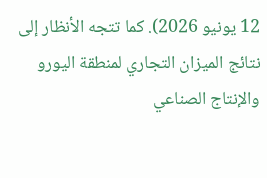12 يونيو 2026). كما تتجه الأنظار إلى نتائج الميزان التجاري لمنطقة اليورو والإنتاج الصناعي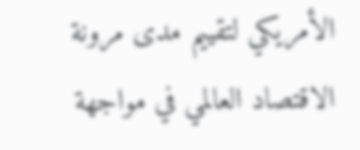الأمريكي لتقييم مدى مرونة الاقتصاد العالمي في مواجهة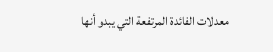معدلات الفائدة المرتفعة التي يبدو أنها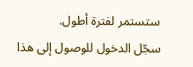ستستمر لفترة أطول.
سجّل الدخول للوصول إلى هذا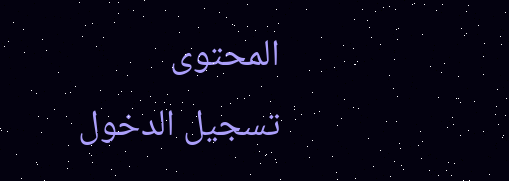المحتوى
تسجيل الدخول